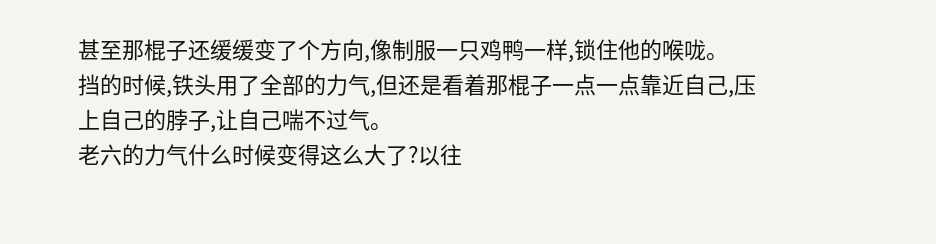甚至那棍子还缓缓变了个方向,像制服一只鸡鸭一样,锁住他的喉咙。
挡的时候,铁头用了全部的力气,但还是看着那棍子一点一点靠近自己,压上自己的脖子,让自己喘不过气。
老六的力气什么时候变得这么大了?以往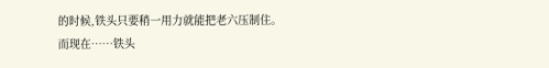的时候,铁头只要稍一用力就能把老六压制住。
而现在……铁头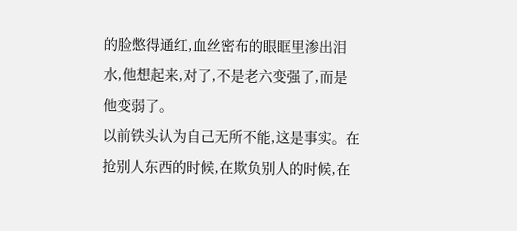的脸憋得通红,血丝密布的眼眶里渗出泪水,他想起来,对了,不是老六变强了,而是他变弱了。
以前铁头认为自己无所不能,这是事实。在抢别人东西的时候,在欺负别人的时候,在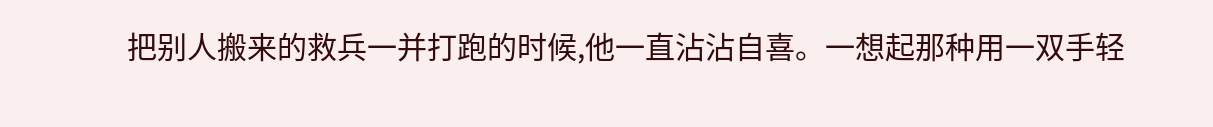把别人搬来的救兵一并打跑的时候,他一直沾沾自喜。一想起那种用一双手轻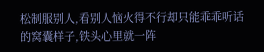松制服别人,看别人恼火得不行却只能乖乖听话的窝囊样子,铁头心里就一阵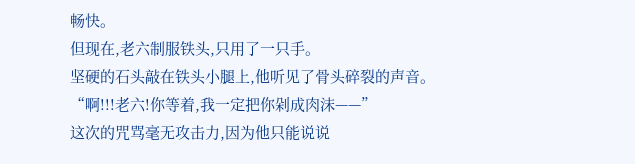畅快。
但现在,老六制服铁头,只用了一只手。
坚硬的石头敲在铁头小腿上,他听见了骨头碎裂的声音。
“啊!!!老六!你等着,我一定把你剁成肉沫——”
这次的咒骂毫无攻击力,因为他只能说说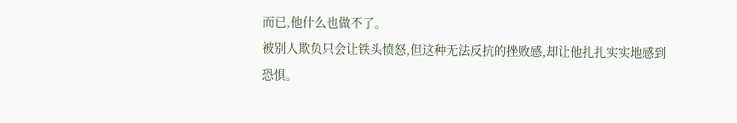而已,他什么也做不了。
被别人欺负只会让铁头愤怒,但这种无法反抗的挫败感,却让他扎扎实实地感到恐惧。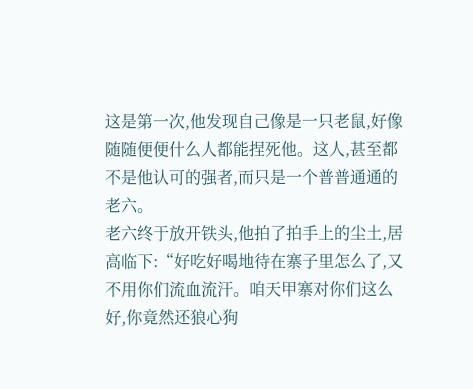这是第一次,他发现自己像是一只老鼠,好像随随便便什么人都能捏死他。这人,甚至都不是他认可的强者,而只是一个普普通通的老六。
老六终于放开铁头,他拍了拍手上的尘土,居高临下:“好吃好喝地待在寨子里怎么了,又不用你们流血流汗。咱天甲寨对你们这么好,你竟然还狼心狗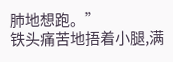肺地想跑。”
铁头痛苦地捂着小腿,满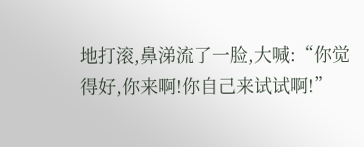地打滚,鼻涕流了一脸,大喊:“你觉得好,你来啊!你自己来试试啊!”